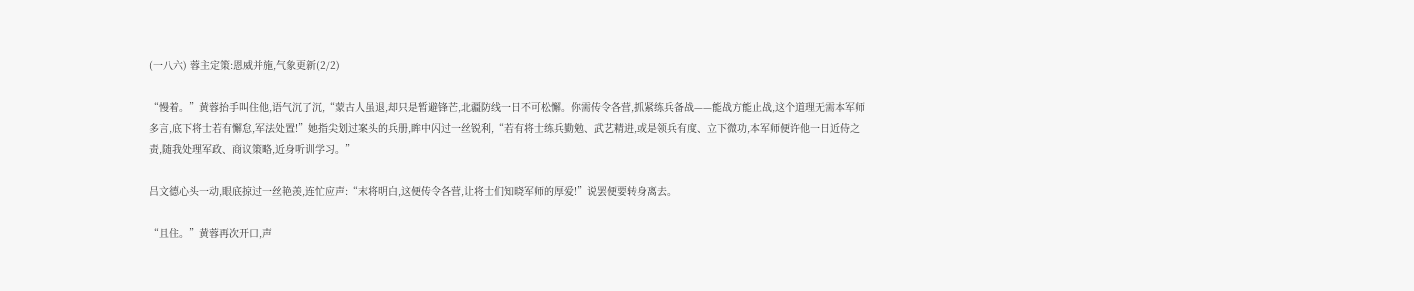(一八六) 蓉主定策:恩威并施,气象更新(2/2)

“慢着。”黄蓉抬手叫住他,语气沉了沉,“蒙古人虽退,却只是暂避锋芒,北疆防线一日不可松懈。你需传令各营,抓紧练兵备战——能战方能止战,这个道理无需本军师多言,底下将士若有懈怠,军法处置!”她指尖划过案头的兵册,眸中闪过一丝锐利,“若有将士练兵勤勉、武艺精进,或是领兵有度、立下微功,本军师便许他一日近侍之责,随我处理军政、商议策略,近身听训学习。”

吕文德心头一动,眼底掠过一丝艳羡,连忙应声:“末将明白,这便传令各营,让将士们知晓军师的厚爱!”说罢便要转身离去。

“且住。”黄蓉再次开口,声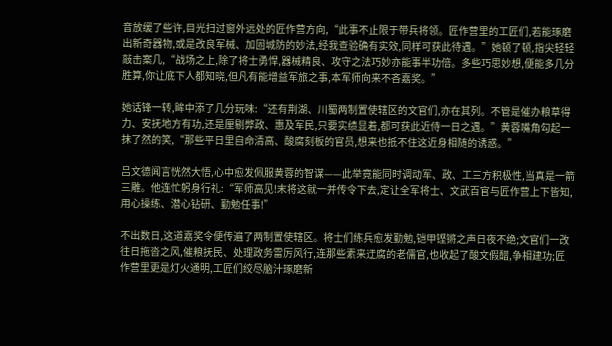音放缓了些许,目光扫过窗外远处的匠作营方向,“此事不止限于带兵将领。匠作营里的工匠们,若能琢磨出新奇器物,或是改良军械、加固城防的妙法,经我查验确有实效,同样可获此待遇。”她顿了顿,指尖轻轻敲击案几,“战场之上,除了将士勇悍,器械精良、攻守之法巧妙亦能事半功倍。多些巧思妙想,便能多几分胜算,你让底下人都知晓,但凡有能增益军旅之事,本军师向来不吝嘉奖。”

她话锋一转,眸中添了几分玩味:“还有荆湖、川蜀两制置使辖区的文官们,亦在其列。不管是催办粮草得力、安抚地方有功,还是厘剔弊政、惠及军民,只要实绩显着,都可获此近侍一日之遇。”黄蓉嘴角勾起一抹了然的笑,“那些平日里自命清高、酸腐刻板的官员,想来也抵不住这近身相随的诱惑。”

吕文德闻言恍然大悟,心中愈发佩服黄蓉的智谋——此举竟能同时调动军、政、工三方积极性,当真是一箭三雕。他连忙躬身行礼:“军师高见!末将这就一并传令下去,定让全军将士、文武百官与匠作营上下皆知,用心操练、潜心钻研、勤勉任事!”

不出数日,这道嘉奖令便传遍了两制置使辖区。将士们练兵愈发勤勉,铠甲铿锵之声日夜不绝;文官们一改往日拖沓之风,催粮抚民、处理政务雷厉风行,连那些素来迂腐的老儒官,也收起了酸文假醋,争相建功;匠作营里更是灯火通明,工匠们绞尽脑汁琢磨新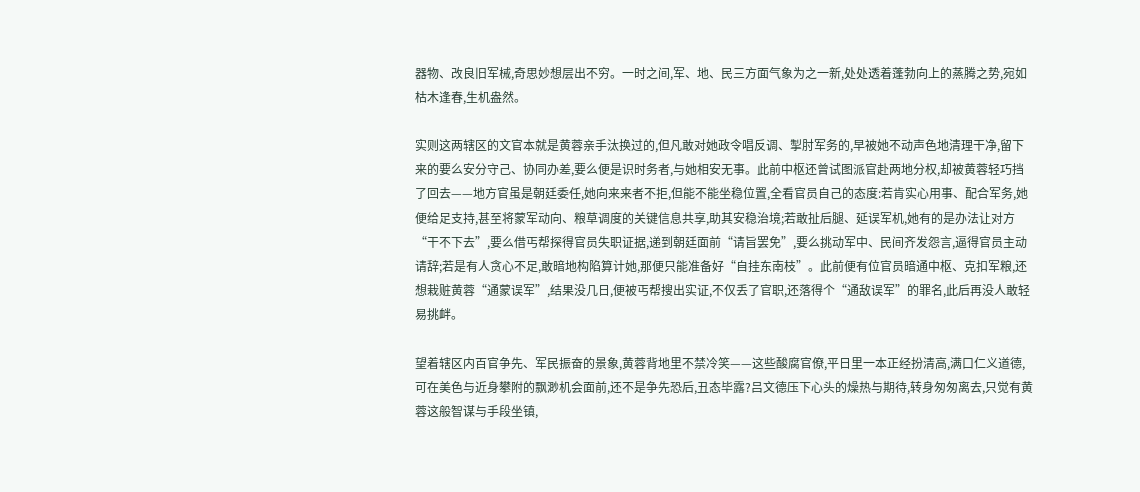器物、改良旧军械,奇思妙想层出不穷。一时之间,军、地、民三方面气象为之一新,处处透着蓬勃向上的蒸腾之势,宛如枯木逢春,生机盎然。

实则这两辖区的文官本就是黄蓉亲手汰换过的,但凡敢对她政令唱反调、掣肘军务的,早被她不动声色地清理干净,留下来的要么安分守己、协同办差,要么便是识时务者,与她相安无事。此前中枢还曾试图派官赴两地分权,却被黄蓉轻巧挡了回去——地方官虽是朝廷委任,她向来来者不拒,但能不能坐稳位置,全看官员自己的态度:若肯实心用事、配合军务,她便给足支持,甚至将蒙军动向、粮草调度的关键信息共享,助其安稳治境;若敢扯后腿、延误军机,她有的是办法让对方“干不下去”,要么借丐帮探得官员失职证据,递到朝廷面前“请旨罢免”,要么挑动军中、民间齐发怨言,逼得官员主动请辞;若是有人贪心不足,敢暗地构陷算计她,那便只能准备好“自挂东南枝”。此前便有位官员暗通中枢、克扣军粮,还想栽赃黄蓉“通蒙误军”,结果没几日,便被丐帮搜出实证,不仅丢了官职,还落得个“通敌误军”的罪名,此后再没人敢轻易挑衅。

望着辖区内百官争先、军民振奋的景象,黄蓉背地里不禁冷笑——这些酸腐官僚,平日里一本正经扮清高,满口仁义道德,可在美色与近身攀附的飘渺机会面前,还不是争先恐后,丑态毕露?吕文德压下心头的燥热与期待,转身匆匆离去,只觉有黄蓉这般智谋与手段坐镇,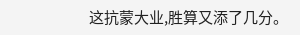这抗蒙大业,胜算又添了几分。